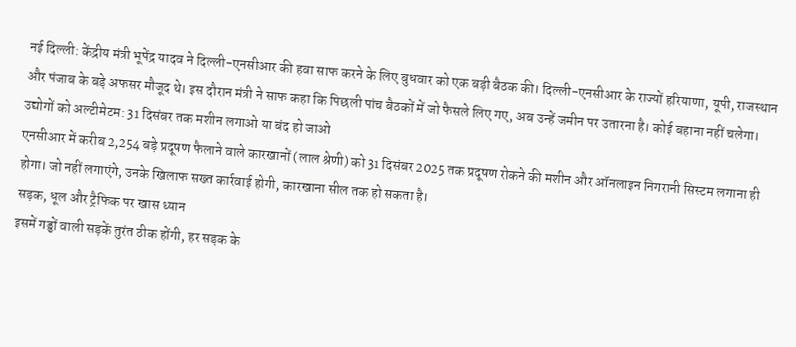नई दिल्ली: केंद्रीय मंत्री भूपेंद्र यादव ने दिल्ली-एनसीआर की हवा साफ करने के लिए बुधवार को एक बड़ी बैठक की। दिल्ली-एनसीआर के राज्यों हरियाणा, यूपी, राजस्थान और पंजाब के बड़े अफसर मौजूद थे। इस दौरान मंत्री ने साफ कहा कि पिछली पांच बैठकों में जो फैसले लिए गए, अब उन्हें जमीन पर उतारना है। कोई बहाना नहीं चलेगा।
उद्योगों को अल्टीमेटम: 31 दिसंबर तक मशीन लगाओ या बंद हो जाओ
एनसीआर में करीब 2,254 बड़े प्रदूषण फैलाने वाले कारखानों (लाल श्रेणी) को 31 दिसंबर 2025 तक प्रदूषण रोकने की मशीन और ऑनलाइन निगरानी सिस्टम लगाना ही होगा। जो नहीं लगाएंगे, उनके खिलाफ सख्त कार्रवाई होगी, कारखाना सील तक हो सकता है।
सड़क, धूल और ट्रैफिक पर खास ध्यान
इसमें गड्ढों वाली सड़कें तुरंत ठीक होंगी, हर सड़क के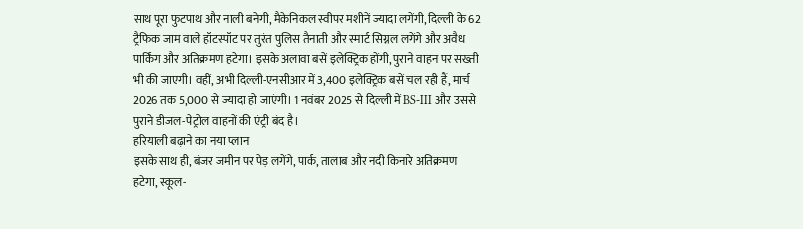साथ पूरा फुटपाथ और नाली बनेगी, मैकेनिकल स्वीपर मशीनें ज्यादा लगेंगी, दिल्ली के 62 ट्रैफिक जाम वाले हॉटस्पॉट पर तुरंत पुलिस तैनाती और स्मार्ट सिग्नल लगेंगे और अवैध पार्किंग और अतिक्रमण हटेगा। इसके अलावा बसें इलेक्ट्रिक होंगी, पुराने वाहन पर सख्ती भी की जाएगी। वहीं, अभी दिल्ली-एनसीआर में 3,400 इलेक्ट्रिक बसें चल रही हैं, मार्च 2026 तक 5,000 से ज्यादा हो जाएंगी। 1 नवंबर 2025 से दिल्ली में BS-III और उससे पुराने डीजल-पेट्रोल वाहनों की एंट्री बंद है।
हरियाली बढ़ाने का नया प्लान
इसके साथ ही, बंजर जमीन पर पेड़ लगेंगे, पार्क, तालाब और नदी किनारे अतिक्रमण हटेगा, स्कूल-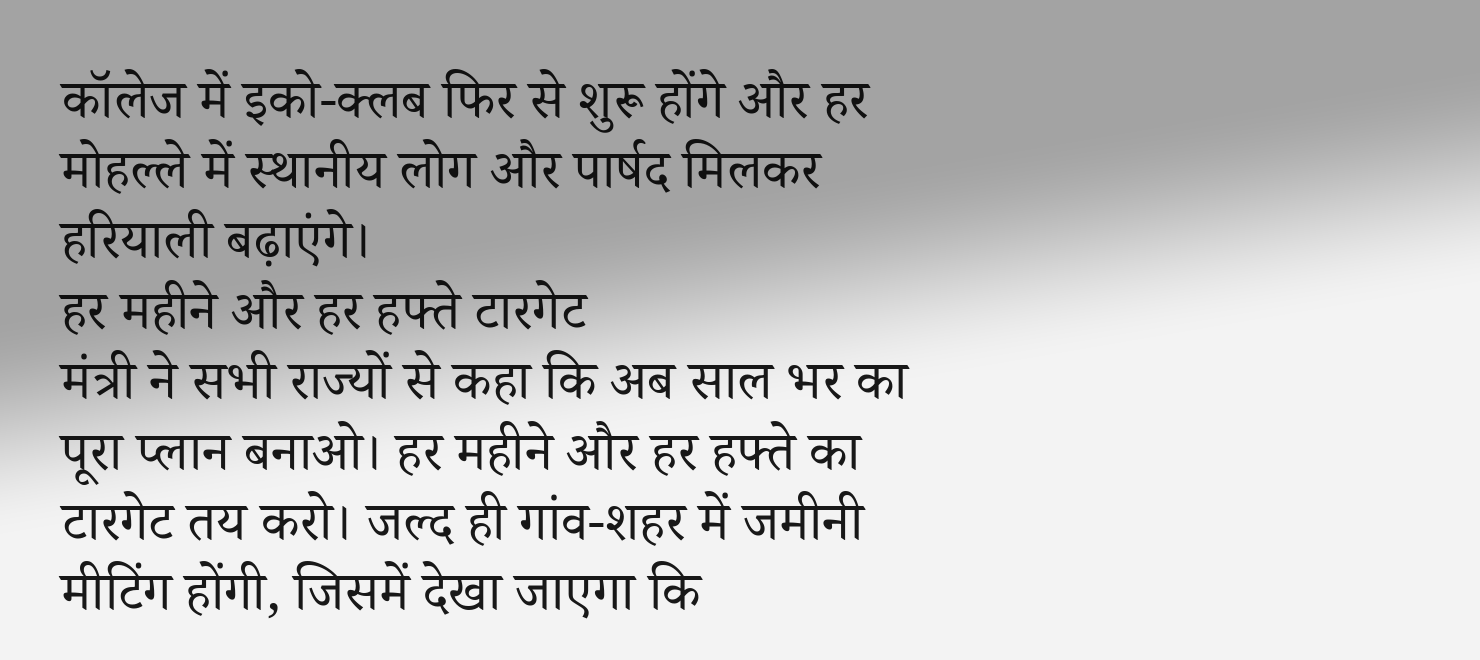कॉलेज में इको-क्लब फिर से शुरू होंगे और हर मोहल्ले में स्थानीय लोग और पार्षद मिलकर हरियाली बढ़ाएंगे।
हर महीने और हर हफ्ते टारगेट
मंत्री ने सभी राज्यों से कहा कि अब साल भर का पूरा प्लान बनाओ। हर महीने और हर हफ्ते का टारगेट तय करो। जल्द ही गांव-शहर में जमीनी मीटिंग होंगी, जिसमें देखा जाएगा कि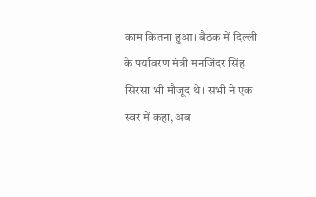काम कितना हुआ। बैठक में दिल्ली के पर्यावरण मंत्री मनजिंदर सिंह सिरसा भी मौजूद थे। सभी ने एक स्वर में कहा, अब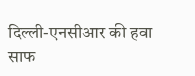दिल्ली-एनसीआर की हवा साफ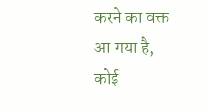करने का वक्त आ गया है, कोई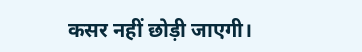कसर नहीं छोड़ी जाएगी।